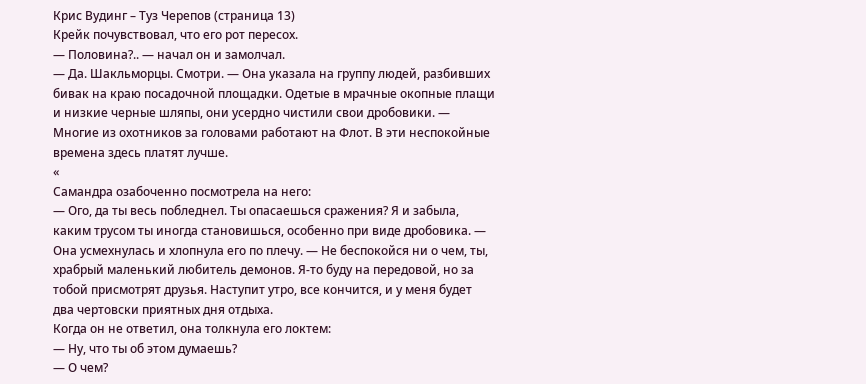Крис Вудинг – Туз Черепов (страница 13)
Крейк почувствовал, что его рот пересох.
— Половина?.. — начал он и замолчал.
— Да. Шакльморцы. Смотри. — Она указала на группу людей, разбивших бивак на краю посадочной площадки. Одетые в мрачные окопные плащи и низкие черные шляпы, они усердно чистили свои дробовики. — Многие из охотников за головами работают на Флот. В эти неспокойные времена здесь платят лучше.
«
Самандра озабоченно посмотрела на него:
— Ого, да ты весь побледнел. Ты опасаешься сражения? Я и забыла, каким трусом ты иногда становишься, особенно при виде дробовика. — Она усмехнулась и хлопнула его по плечу. — Не беспокойся ни о чем, ты, храбрый маленький любитель демонов. Я-то буду на передовой, но за тобой присмотрят друзья. Наступит утро, все кончится, и у меня будет два чертовски приятных дня отдыха.
Когда он не ответил, она толкнула его локтем:
— Ну, что ты об этом думаешь?
— О чем?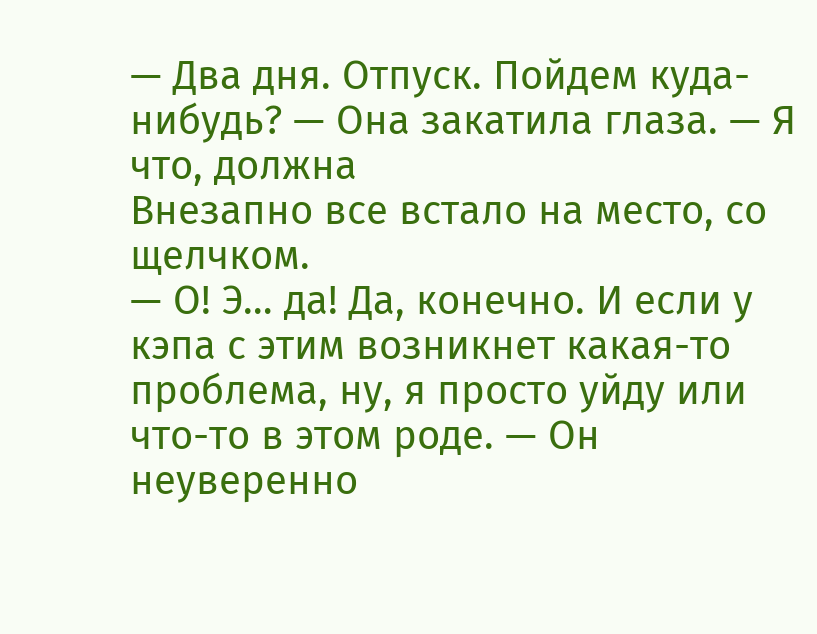— Два дня. Отпуск. Пойдем куда-нибудь? — Она закатила глаза. — Я что, должна
Внезапно все встало на место, со щелчком.
— О! Э… да! Да, конечно. И если у кэпа с этим возникнет какая-то проблема, ну, я просто уйду или что-то в этом роде. — Он неуверенно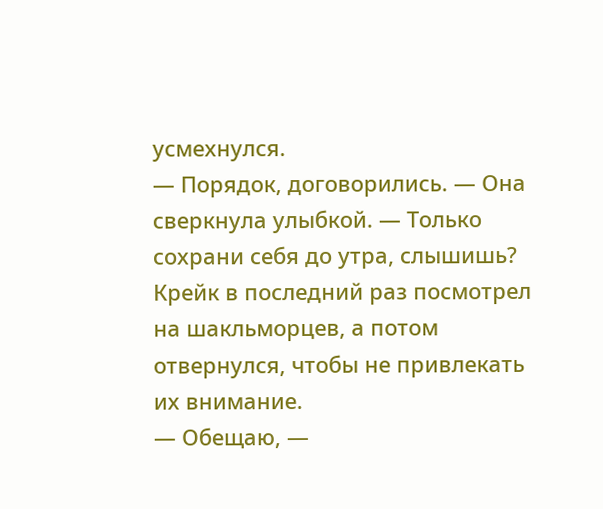усмехнулся.
— Порядок, договорились. — Она сверкнула улыбкой. — Только сохрани себя до утра, слышишь?
Крейк в последний раз посмотрел на шакльморцев, а потом отвернулся, чтобы не привлекать их внимание.
— Обещаю, —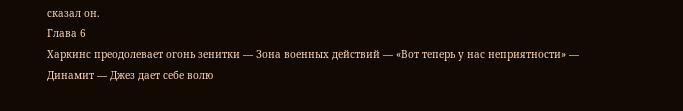сказал он.
Глава 6
Харкинс преодолевает огонь зенитки — Зона военных действий — «Вот теперь у нас неприятности» — Динамит — Джез дает себе волю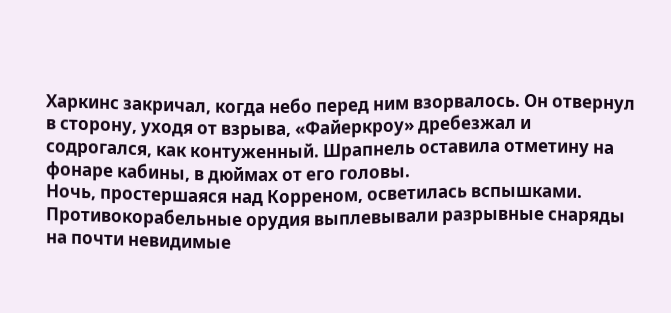Харкинс закричал, когда небо перед ним взорвалось. Он отвернул в сторону, уходя от взрыва, «Файеркроу» дребезжал и содрогался, как контуженный. Шрапнель оставила отметину на фонаре кабины, в дюймах от его головы.
Ночь, простершаяся над Корреном, осветилась вспышками. Противокорабельные орудия выплевывали разрывные снаряды на почти невидимые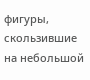фигуры, скользившие на небольшой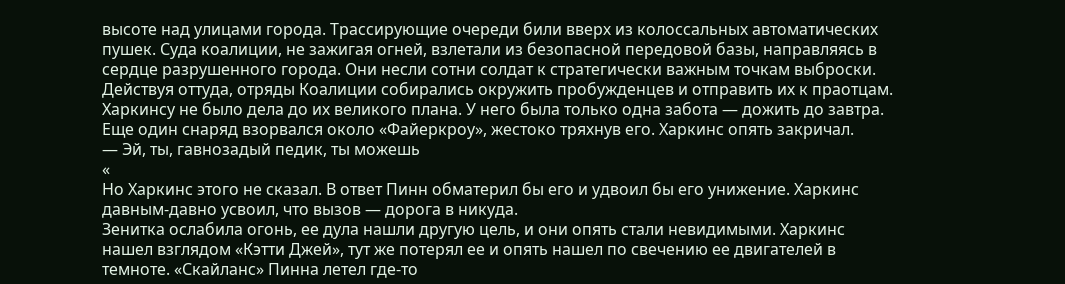высоте над улицами города. Трассирующие очереди били вверх из колоссальных автоматических пушек. Суда коалиции, не зажигая огней, взлетали из безопасной передовой базы, направляясь в сердце разрушенного города. Они несли сотни солдат к стратегически важным точкам выброски. Действуя оттуда, отряды Коалиции собирались окружить пробужденцев и отправить их к праотцам.
Харкинсу не было дела до их великого плана. У него была только одна забота — дожить до завтра.
Еще один снаряд взорвался около «Файеркроу», жестоко тряхнув его. Харкинс опять закричал.
— Эй, ты, гавнозадый педик, ты можешь
«
Но Харкинс этого не сказал. В ответ Пинн обматерил бы его и удвоил бы его унижение. Харкинс давным-давно усвоил, что вызов — дорога в никуда.
Зенитка ослабила огонь, ее дула нашли другую цель, и они опять стали невидимыми. Харкинс нашел взглядом «Кэтти Джей», тут же потерял ее и опять нашел по свечению ее двигателей в темноте. «Скайланс» Пинна летел где-то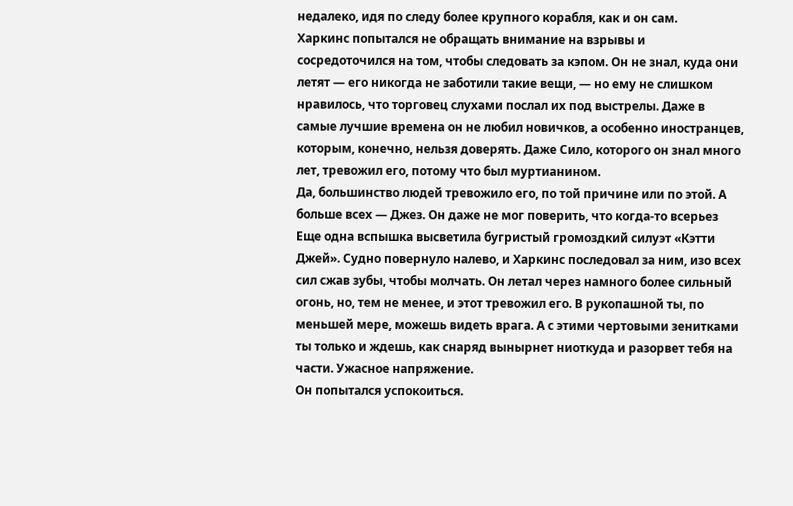недалеко, идя по следу более крупного корабля, как и он сам.
Харкинс попытался не обращать внимание на взрывы и сосредоточился на том, чтобы следовать за кэпом. Он не знал, куда они летят — его никогда не заботили такие вещи, — но ему не слишком нравилось, что торговец слухами послал их под выстрелы. Даже в самые лучшие времена он не любил новичков, а особенно иностранцев, которым, конечно, нельзя доверять. Даже Сило, которого он знал много лет, тревожил его, потому что был муртианином.
Да, большинство людей тревожило его, по той причине или по этой. А больше всех — Джез. Он даже не мог поверить, что когда-то всерьез
Еще одна вспышка высветила бугристый громоздкий силуэт «Кэтти Джей». Судно повернуло налево, и Харкинс последовал за ним, изо всех сил сжав зубы, чтобы молчать. Он летал через намного более сильный огонь, но, тем не менее, и этот тревожил его. В рукопашной ты, по меньшей мере, можешь видеть врага. А с этими чертовыми зенитками ты только и ждешь, как снаряд вынырнет ниоткуда и разорвет тебя на части. Ужасное напряжение.
Он попытался успокоиться.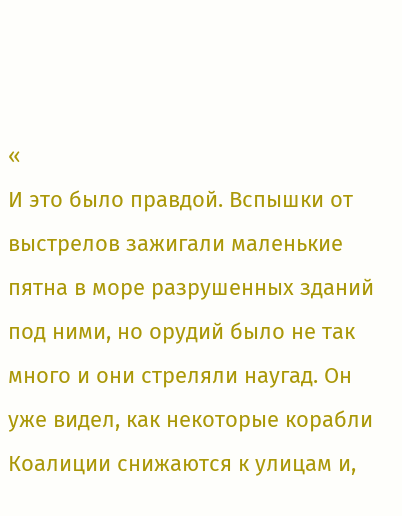«
И это было правдой. Вспышки от выстрелов зажигали маленькие пятна в море разрушенных зданий под ними, но орудий было не так много и они стреляли наугад. Он уже видел, как некоторые корабли Коалиции снижаются к улицам и,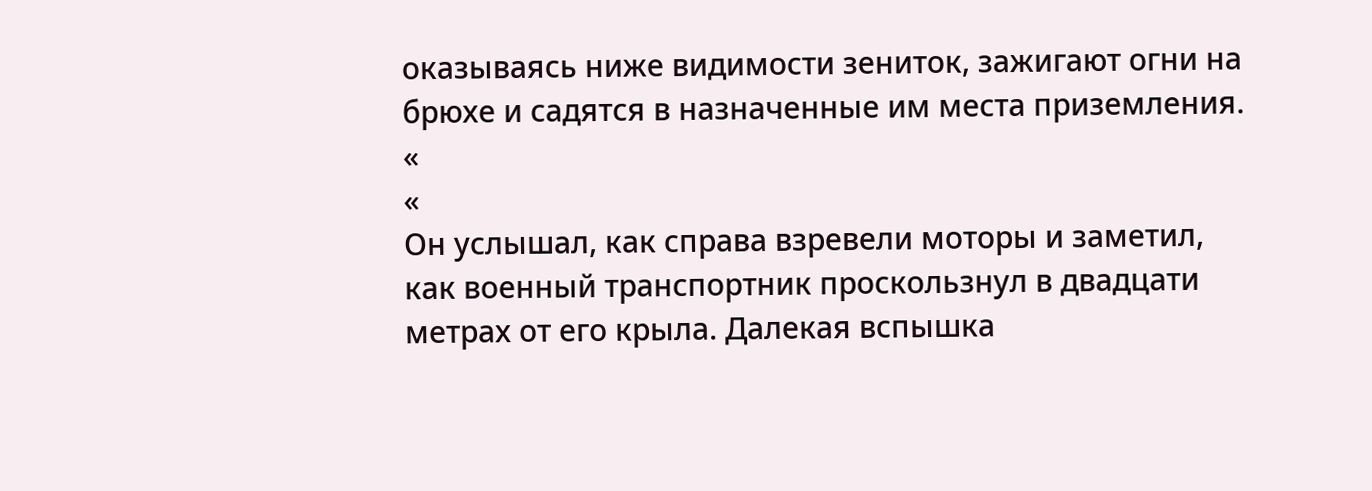оказываясь ниже видимости зениток, зажигают огни на брюхе и садятся в назначенные им места приземления.
«
«
Он услышал, как справа взревели моторы и заметил, как военный транспортник проскользнул в двадцати метрах от его крыла. Далекая вспышка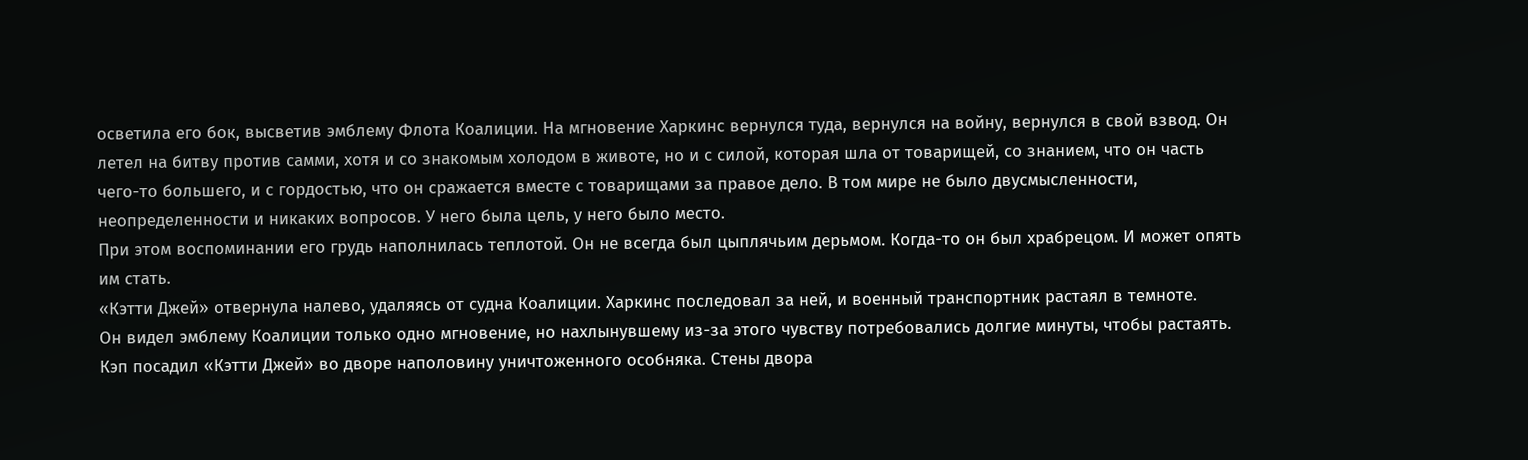осветила его бок, высветив эмблему Флота Коалиции. На мгновение Харкинс вернулся туда, вернулся на войну, вернулся в свой взвод. Он летел на битву против самми, хотя и со знакомым холодом в животе, но и с силой, которая шла от товарищей, со знанием, что он часть чего-то большего, и с гордостью, что он сражается вместе с товарищами за правое дело. В том мире не было двусмысленности, неопределенности и никаких вопросов. У него была цель, у него было место.
При этом воспоминании его грудь наполнилась теплотой. Он не всегда был цыплячьим дерьмом. Когда-то он был храбрецом. И может опять им стать.
«Кэтти Джей» отвернула налево, удаляясь от судна Коалиции. Харкинс последовал за ней, и военный транспортник растаял в темноте.
Он видел эмблему Коалиции только одно мгновение, но нахлынувшему из-за этого чувству потребовались долгие минуты, чтобы растаять.
Кэп посадил «Кэтти Джей» во дворе наполовину уничтоженного особняка. Стены двора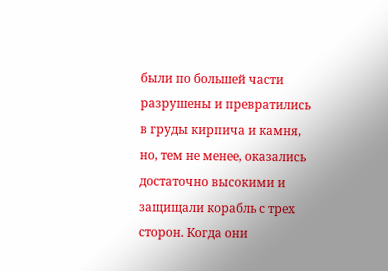были по большей части разрушены и превратились в груды кирпича и камня, но, тем не менее, оказались достаточно высокими и защищали корабль с трех сторон. Когда они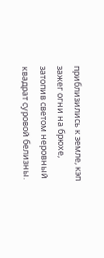приблизились к земле, кэп зажег огни на брюхе, затопив светом неровный квадрат суровой белизны.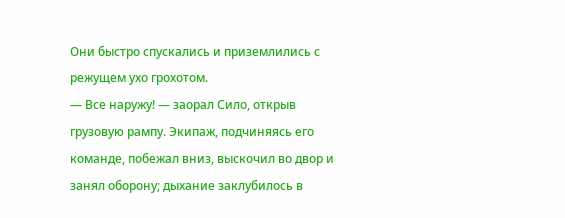Они быстро спускались и приземлились с режущем ухо грохотом.
— Все наружу! — заорал Сило, открыв грузовую рампу. Экипаж, подчиняясь его команде, побежал вниз, выскочил во двор и занял оборону; дыхание заклубилось в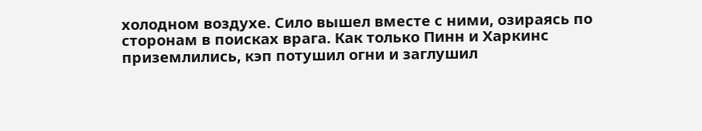холодном воздухе. Сило вышел вместе с ними, озираясь по сторонам в поисках врага. Как только Пинн и Харкинс приземлились, кэп потушил огни и заглушил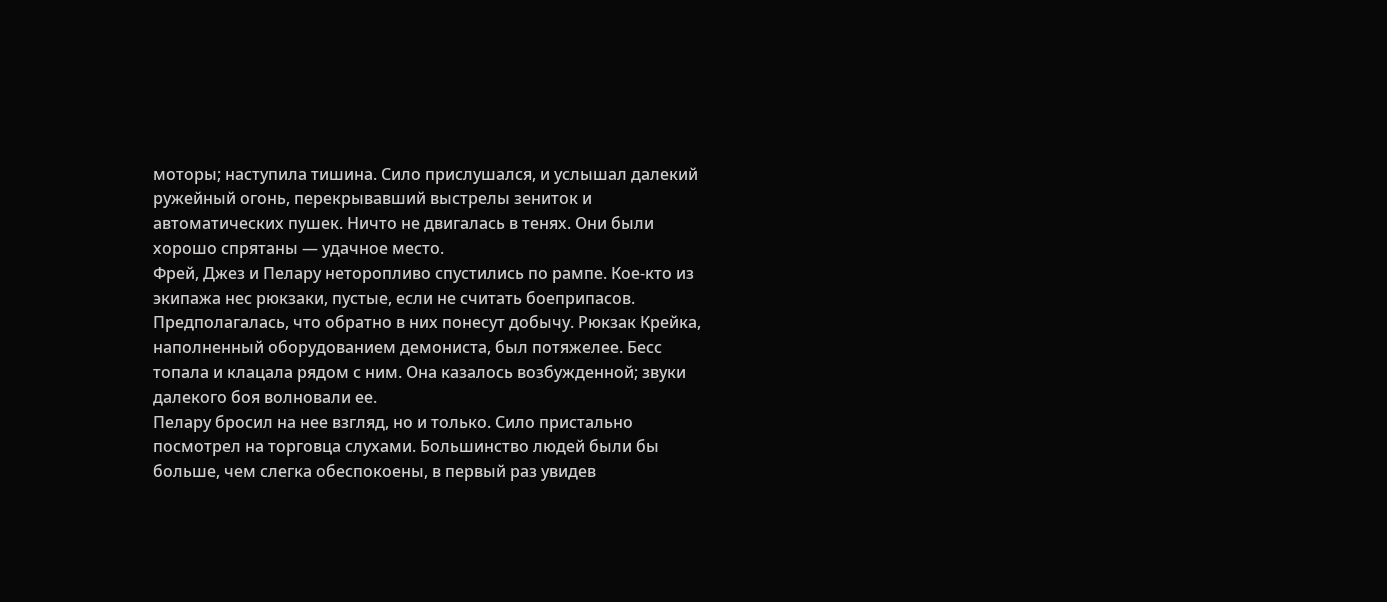моторы; наступила тишина. Сило прислушался, и услышал далекий ружейный огонь, перекрывавший выстрелы зениток и автоматических пушек. Ничто не двигалась в тенях. Они были хорошо спрятаны — удачное место.
Фрей, Джез и Пелару неторопливо спустились по рампе. Кое-кто из экипажа нес рюкзаки, пустые, если не считать боеприпасов. Предполагалась, что обратно в них понесут добычу. Рюкзак Крейка, наполненный оборудованием демониста, был потяжелее. Бесс топала и клацала рядом с ним. Она казалось возбужденной; звуки далекого боя волновали ее.
Пелару бросил на нее взгляд, но и только. Сило пристально посмотрел на торговца слухами. Большинство людей были бы больше, чем слегка обеспокоены, в первый раз увидев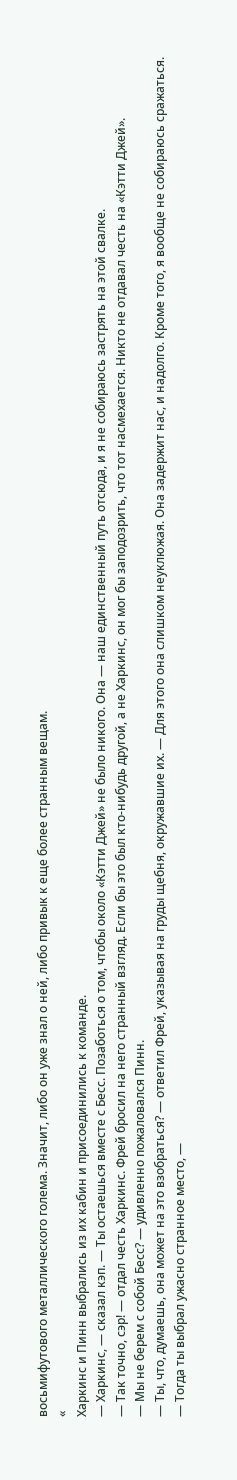восьмифутового металлического голема. Значит, либо он уже знал о ней, либо привык к еще более странным вещам.
«
Харкинс и Пинн выбрались из их кабин и присоединились к команде.
— Харкинс, — сказал кэп. — Ты остаешься вместе с Бесс. Позаботься о том, чтобы около «Кэтти Джей» не было никого. Она — наш единственный путь отсюда, и я не собираюсь застрять на этой свалке.
— Так точно, сэр! — отдал честь Харкинс. Фрей бросил на него странный взгляд. Если бы это был кто-нибудь другой, а не Харкинс, он мог бы заподозрить, что тот насмехается. Никто не отдавал честь на «Кэтти Джей».
— Мы не берем с собой Бесс? — удивленно пожаловался Пинн.
— Ты, что, думаешь, она может на это взобраться? — ответил Фрей, указывая на груды щебня, окружавшие их. — Для этого она слишком неуклюжая. Она задержит нас, и надолго. Кроме того, я вообще не собираюсь сражаться.
— Тогда ты выбрал ужасно странное место, —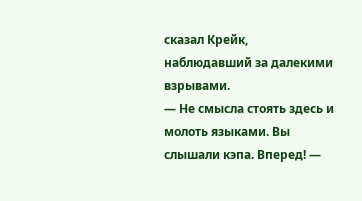сказал Крейк, наблюдавший за далекими взрывами.
— Не смысла стоять здесь и молоть языками. Вы слышали кэпа. Вперед! —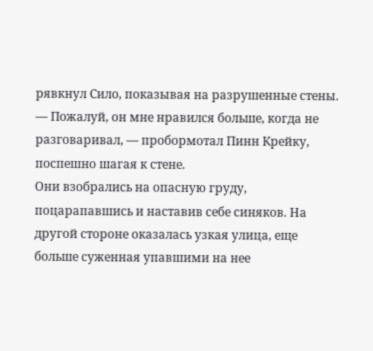рявкнул Сило, показывая на разрушенные стены.
— Пожалуй, он мне нравился больше, когда не разговаривал, — пробормотал Пинн Крейку, поспешно шагая к стене.
Они взобрались на опасную груду, поцарапавшись и наставив себе синяков. На другой стороне оказалась узкая улица, еще больше суженная упавшими на нее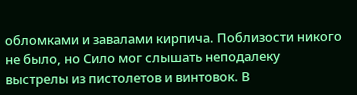обломками и завалами кирпича. Поблизости никого не было, но Сило мог слышать неподалеку выстрелы из пистолетов и винтовок. В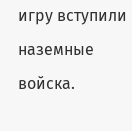игру вступили наземные войска.